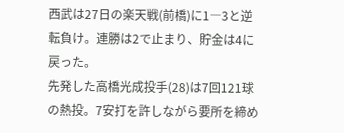西武は27日の楽天戦(前橋)に1―3と逆転負け。連勝は2で止まり、貯金は4に戻った。
先発した高橋光成投手(28)は7回121球の熱投。7安打を許しながら要所を締め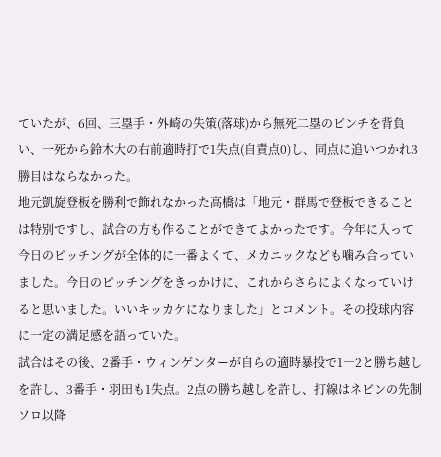ていたが、6回、三塁手・外崎の失策(落球)から無死二塁のピンチを背負い、一死から鈴木大の右前適時打で1失点(自責点0)し、同点に追いつかれ3勝目はならなかった。
地元凱旋登板を勝利で飾れなかった高橋は「地元・群馬で登板できることは特別ですし、試合の方も作ることができてよかったです。今年に入って今日のピッチングが全体的に一番よくて、メカニックなども噛み合っていました。今日のピッチングをきっかけに、これからさらによくなっていけると思いました。いいキッカケになりました」とコメント。その投球内容に一定の満足感を語っていた。
試合はその後、2番手・ウィンゲンターが自らの適時暴投で1―2と勝ち越しを許し、3番手・羽田も1失点。2点の勝ち越しを許し、打線はネビンの先制ソロ以降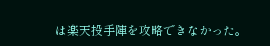は楽天投手陣を攻略できなかった。